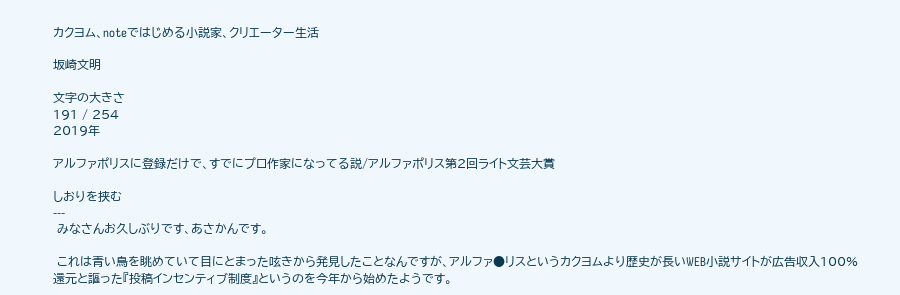カクヨム、noteではじめる小説家、クリエーター生活

坂崎文明

文字の大きさ
191 / 254
2019年

アルファポリスに登録だけで、すでにプロ作家になってる説/アルファポリス第2回ライト文芸大賞

しおりを挟む
---
 みなさんお久しぶりです、あさかんです。

 これは青い鳥を眺めていて目にとまった呟きから発見したことなんですが、アルファ●リスというカクヨムより歴史が長いWEB小説サイトが広告収入100%還元と謳った『投稿インセンティブ制度』というのを今年から始めたようです。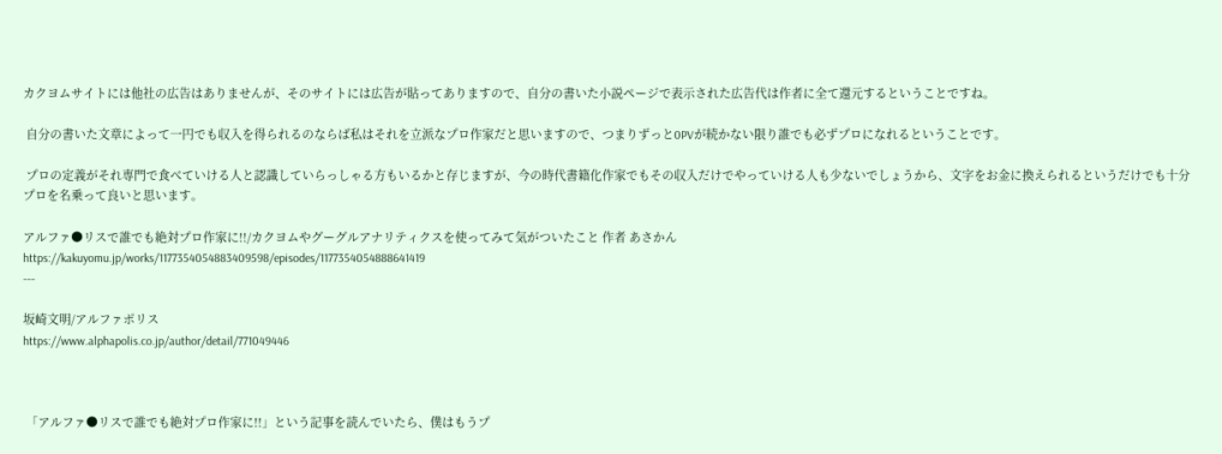カクヨムサイトには他社の広告はありませんが、そのサイトには広告が貼ってありますので、自分の書いた小説ページで表示された広告代は作者に全て還元するということですね。

 自分の書いた文章によって一円でも収入を得られるのならば私はそれを立派なプロ作家だと思いますので、つまりずっと0PVが続かない限り誰でも必ずプロになれるということです。

 プロの定義がそれ専門で食べていける人と認識していらっしゃる方もいるかと存じますが、今の時代書籍化作家でもその収入だけでやっていける人も少ないでしょうから、文字をお金に換えられるというだけでも十分プロを名乗って良いと思います。

アルファ●リスで誰でも絶対プロ作家に!!/カクヨムやグーグルアナリティクスを使ってみて気がついたこと 作者 あさかん
https://kakuyomu.jp/works/1177354054883409598/episodes/1177354054888641419
---

坂崎文明/アルファポリス
https://www.alphapolis.co.jp/author/detail/771049446



 「アルファ●リスで誰でも絶対プロ作家に!!」という記事を読んでいたら、僕はもうプ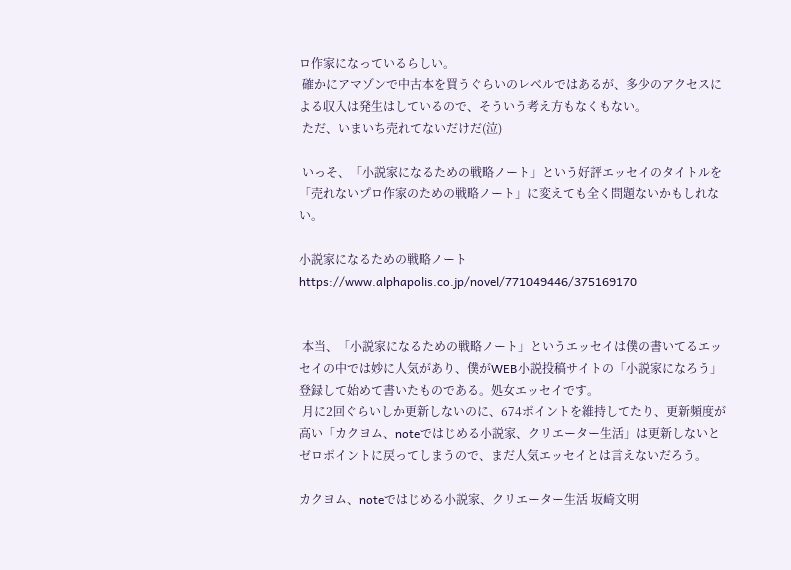ロ作家になっているらしい。
 確かにアマゾンで中古本を買うぐらいのレベルではあるが、多少のアクセスによる収入は発生はしているので、そういう考え方もなくもない。
 ただ、いまいち売れてないだけだ(泣)

 いっそ、「小説家になるための戦略ノート」という好評エッセイのタイトルを「売れないプロ作家のための戦略ノート」に変えても全く問題ないかもしれない。

小説家になるための戦略ノート
https://www.alphapolis.co.jp/novel/771049446/375169170


 本当、「小説家になるための戦略ノート」というエッセイは僕の書いてるエッセイの中では妙に人気があり、僕がWEB小説投稿サイトの「小説家になろう」登録して始めて書いたものである。処女エッセイです。
 月に2回ぐらいしか更新しないのに、674ポイントを維持してたり、更新頻度が高い「カクヨム、noteではじめる小説家、クリエーター生活」は更新しないとゼロポイントに戻ってしまうので、まだ人気エッセイとは言えないだろう。

カクヨム、noteではじめる小説家、クリエーター生活 坂崎文明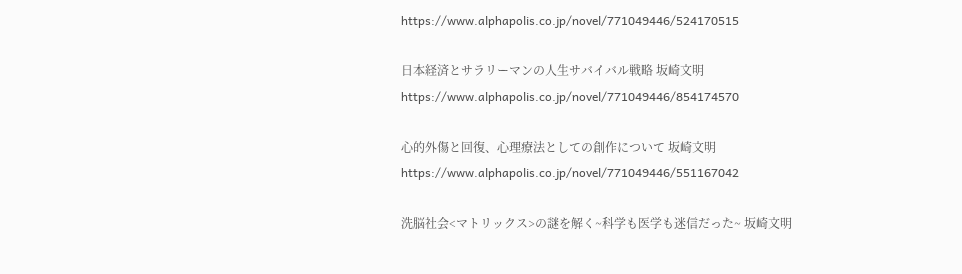https://www.alphapolis.co.jp/novel/771049446/524170515

日本経済とサラリーマンの人生サバイバル戦略 坂崎文明
https://www.alphapolis.co.jp/novel/771049446/854174570

心的外傷と回復、心理療法としての創作について 坂崎文明
https://www.alphapolis.co.jp/novel/771049446/551167042

洗脳社会<マトリックス>の謎を解く~科学も医学も迷信だった~ 坂崎文明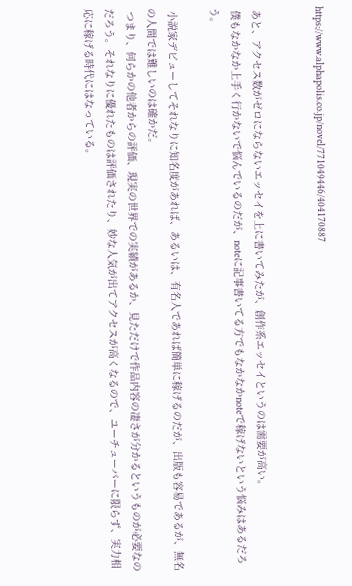https://www.alphapolis.co.jp/novel/771049446/404170887


 あと、アクセス数がゼロにならないエッセイを上に書いてみたが、創作系エッセイというのは需要が高い。
 僕もなかなか上手く行かないで悩んでいるのだが、noteに記事書いてる方でもなかなかnoteで稼げないという悩みはあるだろう。

 小説家デビューしてそれなりに知名度があれば、あるいは、有名人であれば簡単に稼げるのだが、出版も容易であるが、無名の人間では難しいのは確かだ。
 つまり、何らかの他者からの評価、現実の世界での実績があるか、見ただけで作品内容の凄さが分かるというものが必要なのだろう。それなりに優れたものは評価されたり、妙な人気が出てアクセスが高くなるので、ユーチューバーに限らず、実力相応に稼げる時代にはなっている。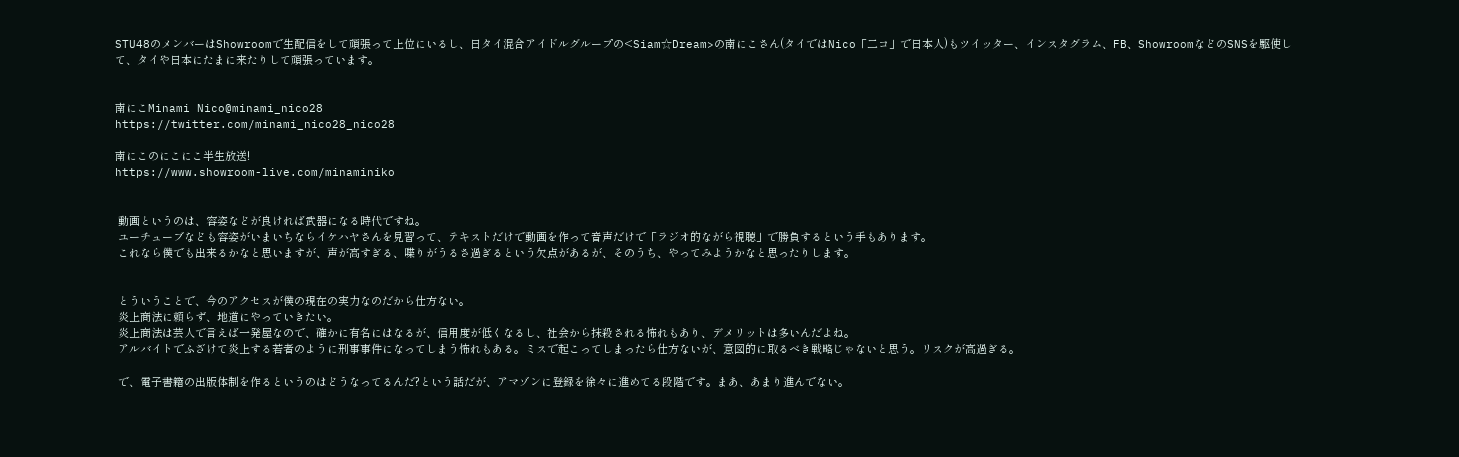STU48のメンバーはShowroomで生配信をして頑張って上位にいるし、日タイ混合アイドルグループの<Siam☆Dream>の南にこさん(タイではNico「二コ」で日本人)もツイッター、インスタグラム、FB、ShowroomなどのSNSを駆使して、タイや日本にたまに来たりして頑張っています。


南にこMinami Nico@minami_nico28
https://twitter.com/minami_nico28_nico28

南にこのにこにこ半生放送!
https://www.showroom-live.com/minaminiko


 動画というのは、容姿などが良ければ武器になる時代ですね。
 ユーチューブなども容姿がいまいちならイケハヤさんを見習って、テキストだけで動画を作って音声だけで「ラジオ的ながら視聴」で勝負するという手もあります。
 これなら僕でも出来るかなと思いますが、声が高すぎる、喋りがうるさ過ぎるという欠点があるが、そのうち、やってみようかなと思ったりします。


 とういうことで、今のアクセスが僕の現在の実力なのだから仕方ない。
 炎上商法に頼らず、地道にやっていきたい。
 炎上商法は芸人で言えば一発屋なので、確かに有名にはなるが、信用度が低くなるし、社会から抹殺される怖れもあり、デメリットは多いんだよね。
 アルバイトでふざけて炎上する若者のように刑事事件になってしまう怖れもある。ミスで起こってしまったら仕方ないが、意図的に取るべき戦略じゃないと思う。リスクが高過ぎる。

 で、電子書籍の出版体制を作るというのはどうなってるんだ?という話だが、アマゾンに登録を徐々に進めてる段階です。まあ、あまり進んでない。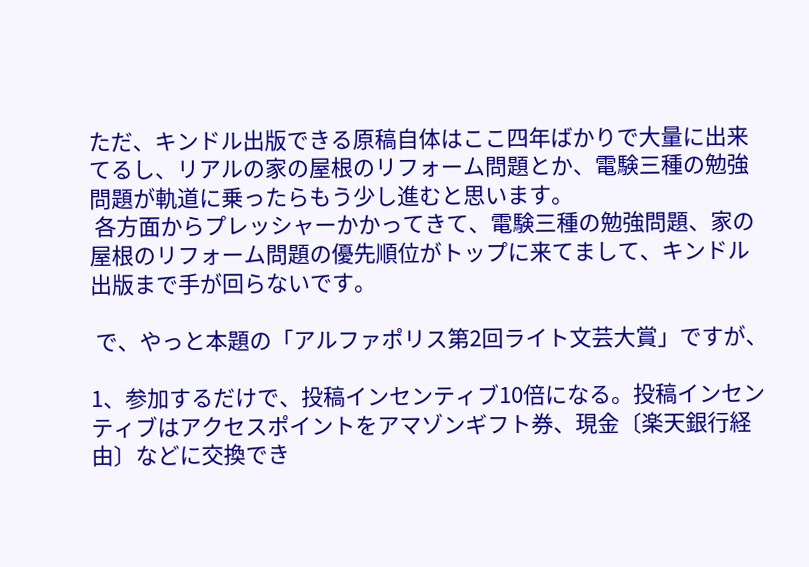ただ、キンドル出版できる原稿自体はここ四年ばかりで大量に出来てるし、リアルの家の屋根のリフォーム問題とか、電験三種の勉強問題が軌道に乗ったらもう少し進むと思います。
 各方面からプレッシャーかかってきて、電験三種の勉強問題、家の屋根のリフォーム問題の優先順位がトップに来てまして、キンドル出版まで手が回らないです。

 で、やっと本題の「アルファポリス第2回ライト文芸大賞」ですが、

1、参加するだけで、投稿インセンティブ10倍になる。投稿インセンティブはアクセスポイントをアマゾンギフト券、現金〔楽天銀行経由〕などに交換でき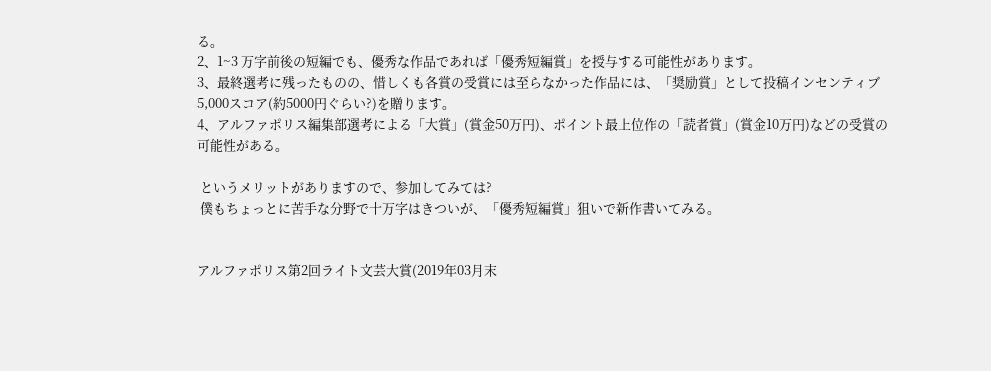る。
2、1~3 万字前後の短編でも、優秀な作品であれば「優秀短編賞」を授与する可能性があります。
3、最終選考に残ったものの、惜しくも各賞の受賞には至らなかった作品には、「奨励賞」として投稿インセンティブ5,000スコア(約5000円ぐらい?)を贈ります。
4、アルファポリス編集部選考による「大賞」(賞金50万円)、ポイント最上位作の「読者賞」(賞金10万円)などの受賞の可能性がある。

 というメリットがありますので、参加してみては?
 僕もちょっとに苦手な分野で十万字はきついが、「優秀短編賞」狙いで新作書いてみる。


アルファポリス第2回ライト文芸大賞(2019年03月末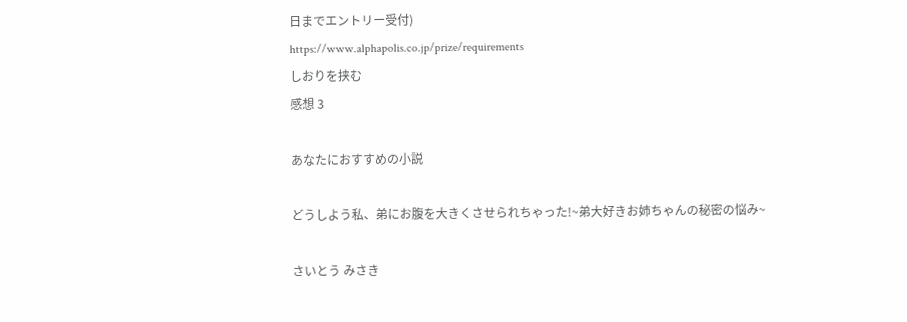日までエントリー受付)
https://www.alphapolis.co.jp/prize/requirements
しおりを挟む
感想 3

あなたにおすすめの小説

どうしよう私、弟にお腹を大きくさせられちゃった!~弟大好きお姉ちゃんの秘密の悩み~

さいとう みさき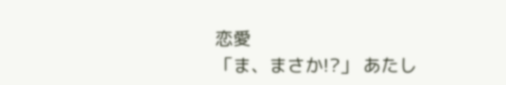恋愛
「ま、まさか!?」 あたし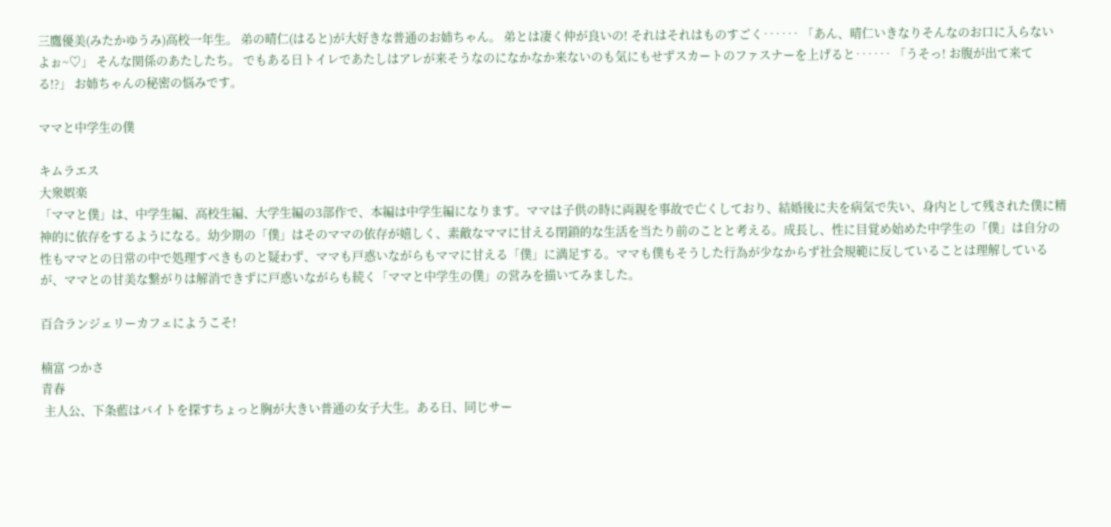三鷹優美(みたかゆうみ)高校一年生。 弟の晴仁(はると)が大好きな普通のお姉ちゃん。 弟とは凄く仲が良いの! それはそれはものすごく‥‥‥ 「あん、晴仁いきなりそんなのお口に入らないよぉ~♡」 そんな関係のあたしたち。 でもある日トイレであたしはアレが来そうなのになかなか来ないのも気にもせずスカートのファスナーを上げると‥‥‥ 「うそっ! お腹が出て来てる!?」 お姉ちゃんの秘密の悩みです。

ママと中学生の僕

キムラエス
大衆娯楽
「ママと僕」は、中学生編、高校生編、大学生編の3部作で、本編は中学生編になります。ママは子供の時に両親を事故で亡くしており、結婚後に夫を病気で失い、身内として残された僕に精神的に依存をするようになる。幼少期の「僕」はそのママの依存が嬉しく、素敵なママに甘える閉鎖的な生活を当たり前のことと考える。成長し、性に目覚め始めた中学生の「僕」は自分の性もママとの日常の中で処理すべきものと疑わず、ママも戸惑いながらもママに甘える「僕」に満足する。ママも僕もそうした行為が少なからず社会規範に反していることは理解しているが、ママとの甘美な繋がりは解消できずに戸惑いながらも続く「ママと中学生の僕」の営みを描いてみました。

百合ランジェリーカフェにようこそ!

楠富 つかさ
青春
 主人公、下条藍はバイトを探すちょっと胸が大きい普通の女子大生。ある日、同じサー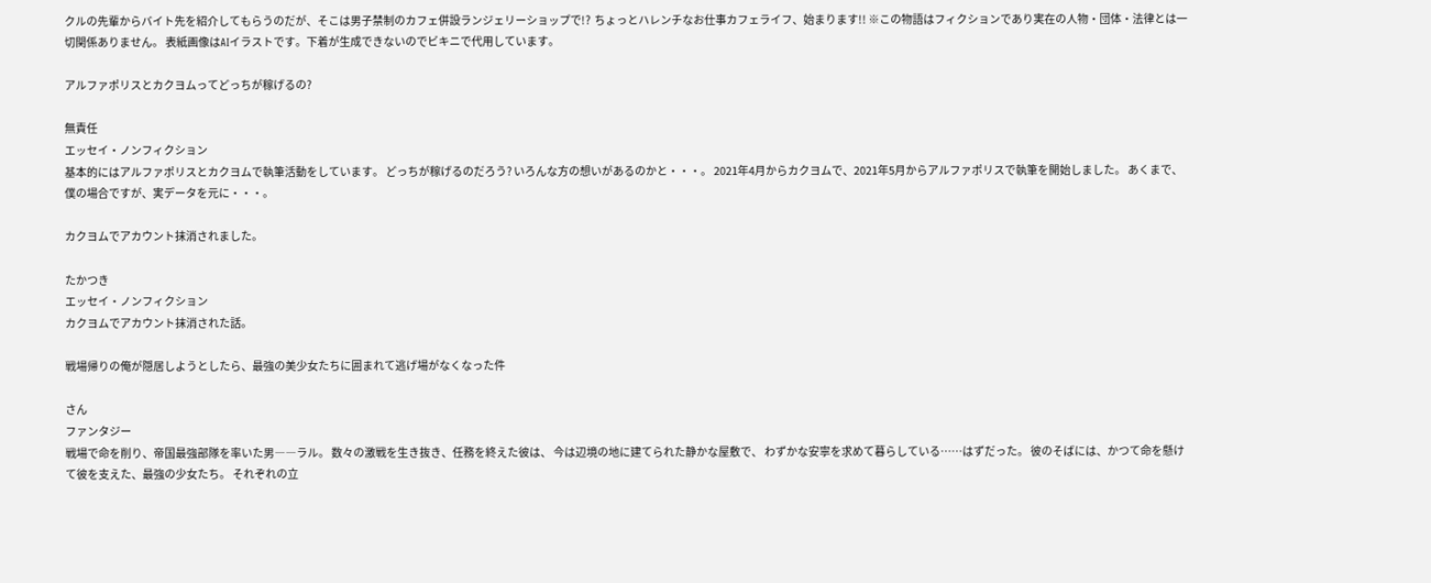クルの先輩からバイト先を紹介してもらうのだが、そこは男子禁制のカフェ併設ランジェリーショップで!?  ちょっとハレンチなお仕事カフェライフ、始まります!! ※この物語はフィクションであり実在の人物・団体・法律とは一切関係ありません。 表紙画像はAIイラストです。下着が生成できないのでビキニで代用しています。

アルファポリスとカクヨムってどっちが稼げるの?

無責任
エッセイ・ノンフィクション
基本的にはアルファポリスとカクヨムで執筆活動をしています。 どっちが稼げるのだろう? いろんな方の想いがあるのかと・・・。 2021年4月からカクヨムで、2021年5月からアルファポリスで執筆を開始しました。 あくまで、僕の場合ですが、実データを元に・・・。

カクヨムでアカウント抹消されました。

たかつき
エッセイ・ノンフィクション
カクヨムでアカウント抹消された話。

戦場帰りの俺が隠居しようとしたら、最強の美少女たちに囲まれて逃げ場がなくなった件

さん
ファンタジー
戦場で命を削り、帝国最強部隊を率いた男――ラル。 数々の激戦を生き抜き、任務を終えた彼は、 今は辺境の地に建てられた静かな屋敷で、 わずかな安寧を求めて暮らしている……はずだった。 彼のそばには、かつて命を懸けて彼を支えた、最強の少女たち。 それぞれの立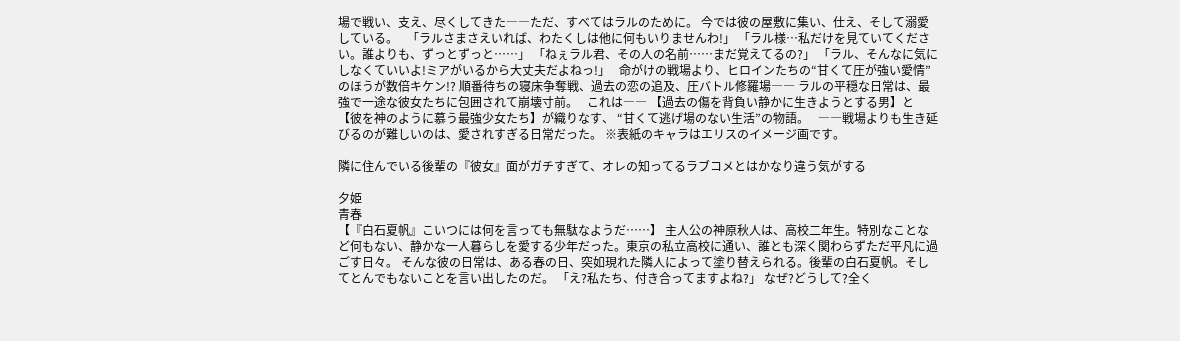場で戦い、支え、尽くしてきた――ただ、すべてはラルのために。 今では彼の屋敷に集い、仕え、そして溺愛している。   「ラルさまさえいれば、わたくしは他に何もいりませんわ!」 「ラル様…私だけを見ていてください。誰よりも、ずっとずっと……」 「ねぇラル君、その人の名前……まだ覚えてるの?」 「ラル、そんなに気にしなくていいよ!ミアがいるから大丈夫だよねっ!」   命がけの戦場より、ヒロインたちの“甘くて圧が強い愛情”のほうが数倍キケン!? 順番待ちの寝床争奪戦、過去の恋の追及、圧バトル修羅場―― ラルの平穏な日常は、最強で一途な彼女たちに包囲されて崩壊寸前。   これは―― 【過去の傷を背負い静かに生きようとする男】と 【彼を神のように慕う最強少女たち】が織りなす、 “甘くて逃げ場のない生活”の物語。   ――戦場よりも生き延びるのが難しいのは、愛されすぎる日常だった。 ※表紙のキャラはエリスのイメージ画です。

隣に住んでいる後輩の『彼女』面がガチすぎて、オレの知ってるラブコメとはかなり違う気がする

夕姫
青春
【『白石夏帆』こいつには何を言っても無駄なようだ……】 主人公の神原秋人は、高校二年生。特別なことなど何もない、静かな一人暮らしを愛する少年だった。東京の私立高校に通い、誰とも深く関わらずただ平凡に過ごす日々。 そんな彼の日常は、ある春の日、突如現れた隣人によって塗り替えられる。後輩の白石夏帆。そしてとんでもないことを言い出したのだ。 「え?私たち、付き合ってますよね?」 なぜ?どうして?全く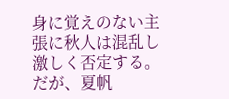身に覚えのない主張に秋人は混乱し激しく否定する。だが、夏帆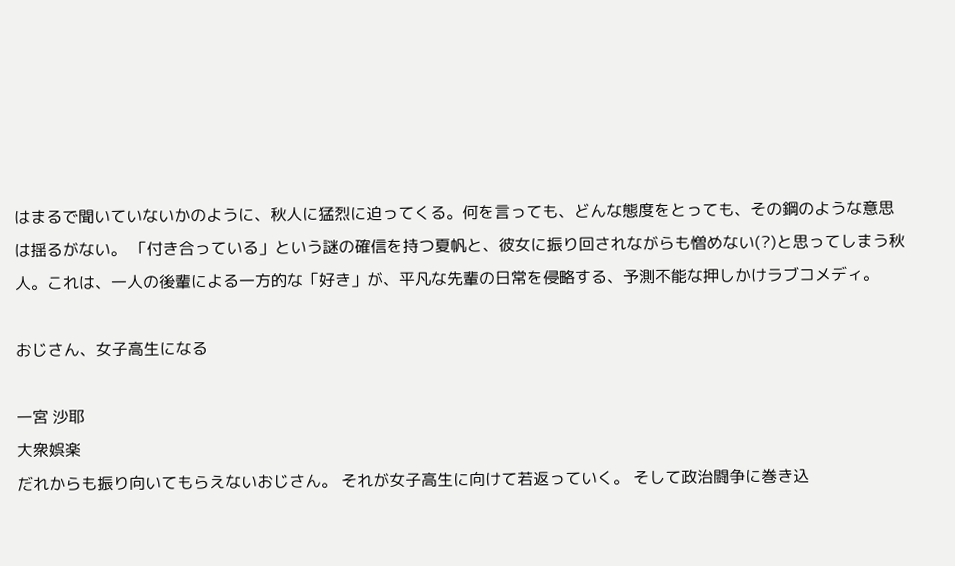はまるで聞いていないかのように、秋人に猛烈に迫ってくる。何を言っても、どんな態度をとっても、その鋼のような意思は揺るがない。 「付き合っている」という謎の確信を持つ夏帆と、彼女に振り回されながらも憎めない(?)と思ってしまう秋人。これは、一人の後輩による一方的な「好き」が、平凡な先輩の日常を侵略する、予測不能な押しかけラブコメディ。

おじさん、女子高生になる

一宮 沙耶
大衆娯楽
だれからも振り向いてもらえないおじさん。 それが女子高生に向けて若返っていく。 そして政治闘争に巻き込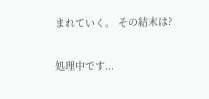まれていく。 その結末は?

処理中です...